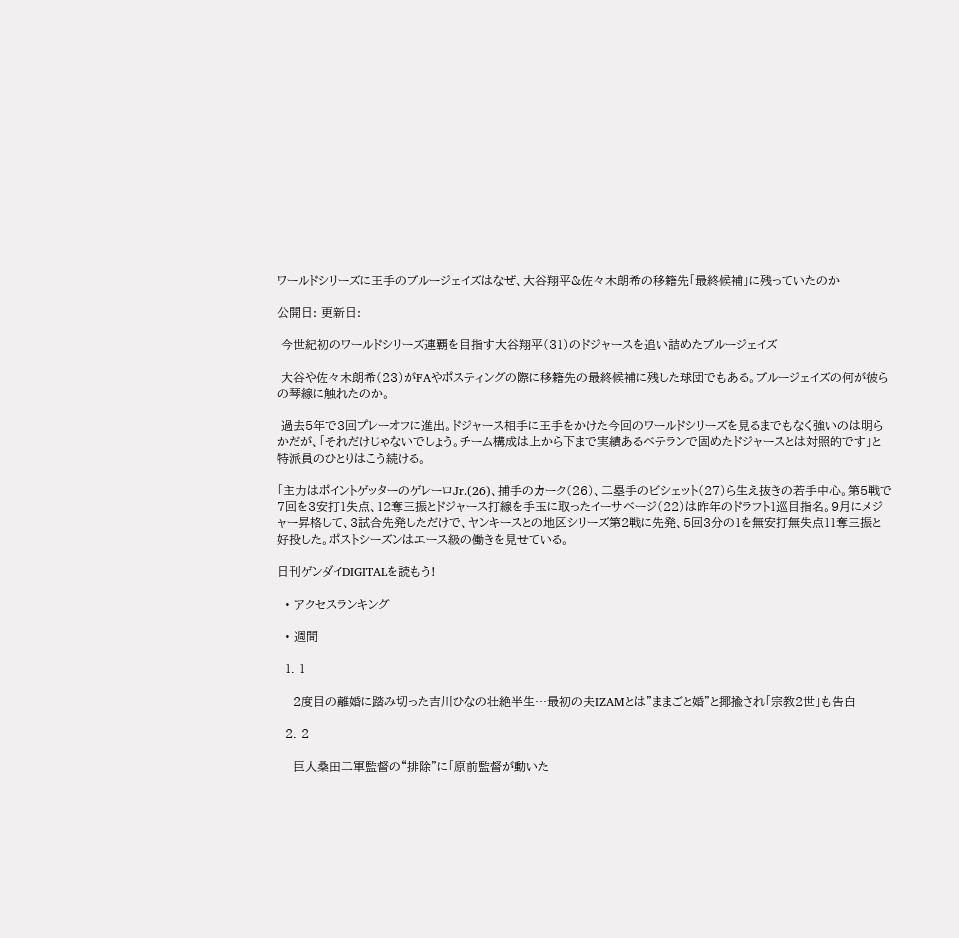ワールドシリーズに王手のブルージェイズはなぜ、大谷翔平&佐々木朗希の移籍先「最終候補」に残っていたのか

公開日: 更新日:

 今世紀初のワールドシリーズ連覇を目指す大谷翔平(31)のドジャースを追い詰めたブルージェイズ

 大谷や佐々木朗希(23)がFAやポスティングの際に移籍先の最終候補に残した球団でもある。ブルージェイズの何が彼らの琴線に触れたのか。

 過去5年で3回プレーオフに進出。ドジャース相手に王手をかけた今回のワールドシリーズを見るまでもなく強いのは明らかだが、「それだけじゃないでしょう。チーム構成は上から下まで実績あるベテランで固めたドジャースとは対照的です」と特派員のひとりはこう続ける。

「主力はポイントゲッターのゲレーロJr.(26)、捕手のカーク(26)、二塁手のビシェット(27)ら生え抜きの若手中心。第5戦で7回を3安打1失点、12奪三振とドジャース打線を手玉に取ったイーサベージ(22)は昨年のドラフト1巡目指名。9月にメジャー昇格して、3試合先発しただけで、ヤンキースとの地区シリーズ第2戦に先発、5回3分の1を無安打無失点11奪三振と好投した。ポストシーズンはエース級の働きを見せている。

日刊ゲンダイDIGITALを読もう!

  • アクセスランキング

  • 週間

  1. 1

    2度目の離婚に踏み切った吉川ひなの壮絶半生…最初の夫IZAMとは"ままごと婚"と揶揄され「宗教2世」も告白

  2. 2

    巨人桑田二軍監督の“排除”に「原前監督が動いた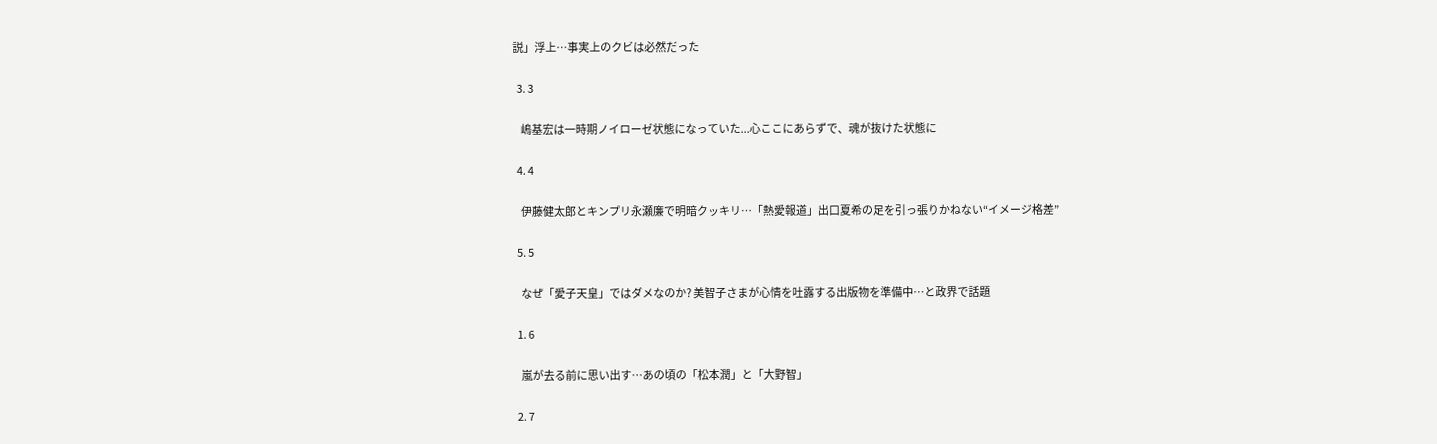説」浮上…事実上のクビは必然だった

  3. 3

    嶋基宏は一時期ノイローゼ状態になっていた...心ここにあらずで、魂が抜けた状態に

  4. 4

    伊藤健太郎とキンプリ永瀬廉で明暗クッキリ…「熱愛報道」出口夏希の足を引っ張りかねない“イメージ格差”

  5. 5

    なぜ「愛子天皇」ではダメなのか? 美智子さまが心情を吐露する出版物を準備中…と政界で話題

  1. 6

    嵐が去る前に思い出す…あの頃の「松本潤」と「大野智」

  2. 7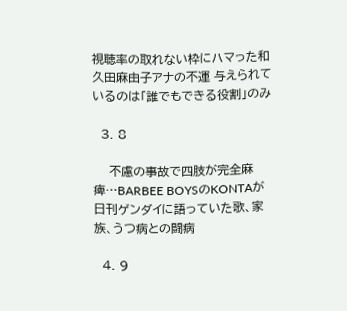視聴率の取れない枠にハマった和久田麻由子アナの不運 与えられているのは「誰でもできる役割」のみ

  3. 8

    不慮の事故で四肢が完全麻痺…BARBEE BOYSのKONTAが日刊ゲンダイに語っていた歌、家族、うつ病との闘病

  4. 9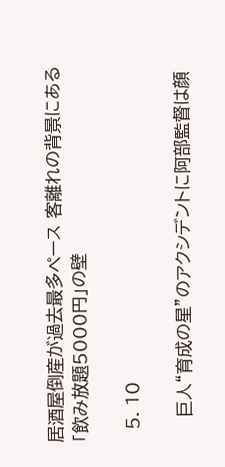居酒屋倒産が過去最多ペース 客離れの背景にある「飲み放題5000円」の壁

  5. 10

    巨人“育成の星”のアクシデントに阿部監督は顔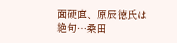面硬直、原辰徳氏は絶句…桑田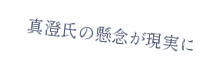真澄氏の懸念が現実に